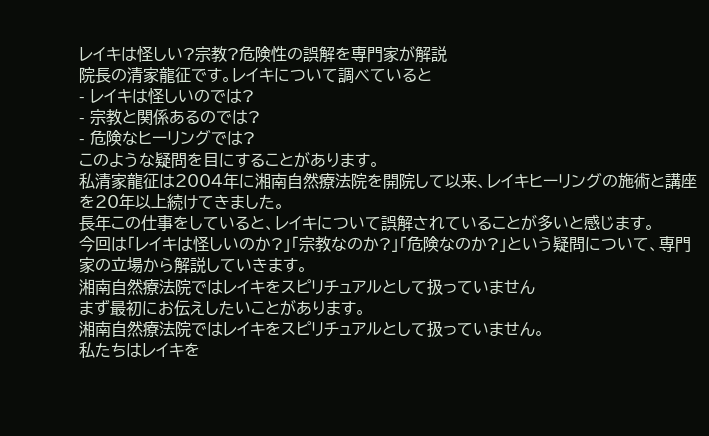レイキは怪しい?宗教?危険性の誤解を専門家が解説
院長の清家龍征です。レイキについて調べていると
- レイキは怪しいのでは?
- 宗教と関係あるのでは?
- 危険なヒーリングでは?
このような疑問を目にすることがあります。
私清家龍征は2004年に湘南自然療法院を開院して以来、レイキヒーリングの施術と講座を20年以上続けてきました。
長年この仕事をしていると、レイキについて誤解されていることが多いと感じます。
今回は「レイキは怪しいのか?」「宗教なのか?」「危険なのか?」という疑問について、専門家の立場から解説していきます。
湘南自然療法院ではレイキをスピリチュアルとして扱っていません
まず最初にお伝えしたいことがあります。
湘南自然療法院ではレイキをスピリチュアルとして扱っていません。
私たちはレイキを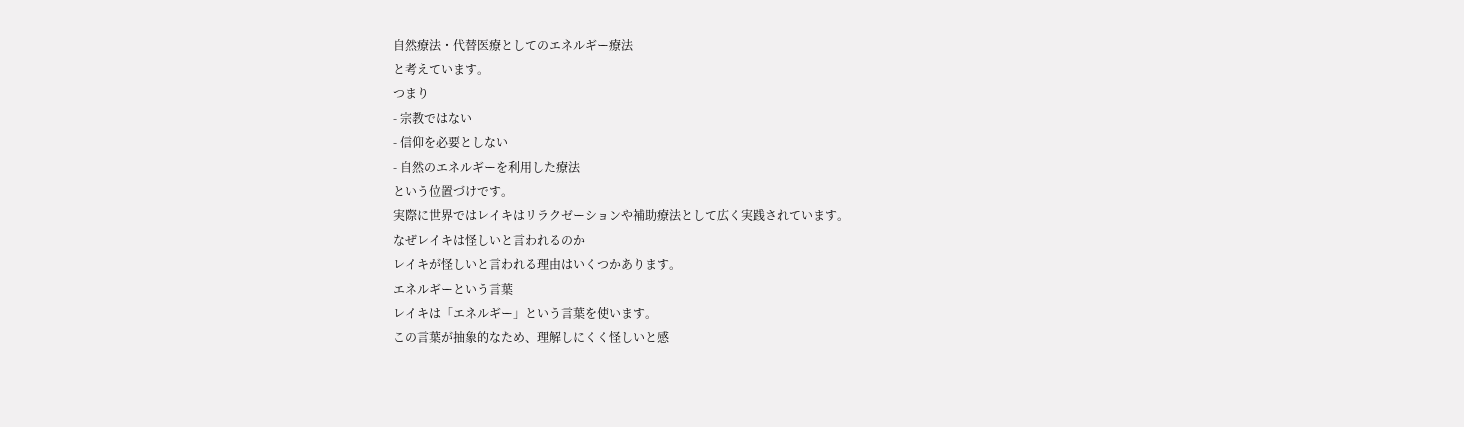自然療法・代替医療としてのエネルギー療法
と考えています。
つまり
- 宗教ではない
- 信仰を必要としない
- 自然のエネルギーを利用した療法
という位置づけです。
実際に世界ではレイキはリラクゼーションや補助療法として広く実践されています。
なぜレイキは怪しいと言われるのか
レイキが怪しいと言われる理由はいくつかあります。
エネルギーという言葉
レイキは「エネルギー」という言葉を使います。
この言葉が抽象的なため、理解しにくく怪しいと感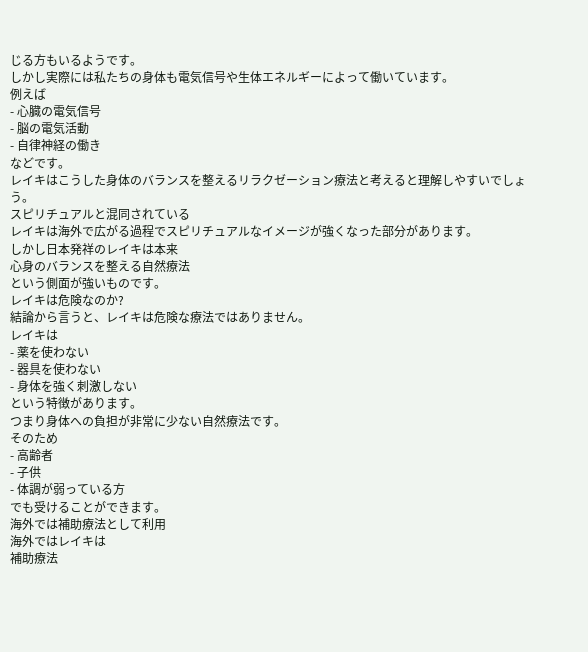じる方もいるようです。
しかし実際には私たちの身体も電気信号や生体エネルギーによって働いています。
例えば
- 心臓の電気信号
- 脳の電気活動
- 自律神経の働き
などです。
レイキはこうした身体のバランスを整えるリラクゼーション療法と考えると理解しやすいでしょう。
スピリチュアルと混同されている
レイキは海外で広がる過程でスピリチュアルなイメージが強くなった部分があります。
しかし日本発祥のレイキは本来
心身のバランスを整える自然療法
という側面が強いものです。
レイキは危険なのか?
結論から言うと、レイキは危険な療法ではありません。
レイキは
- 薬を使わない
- 器具を使わない
- 身体を強く刺激しない
という特徴があります。
つまり身体への負担が非常に少ない自然療法です。
そのため
- 高齢者
- 子供
- 体調が弱っている方
でも受けることができます。
海外では補助療法として利用
海外ではレイキは
補助療法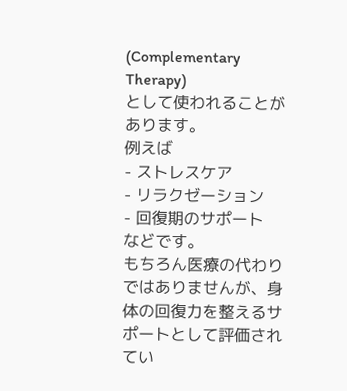(Complementary Therapy)
として使われることがあります。
例えば
- ストレスケア
- リラクゼーション
- 回復期のサポート
などです。
もちろん医療の代わりではありませんが、身体の回復力を整えるサポートとして評価されてい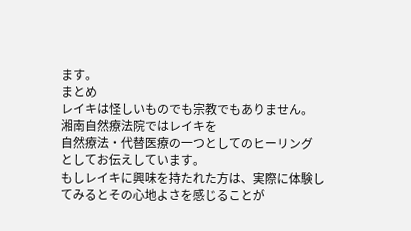ます。
まとめ
レイキは怪しいものでも宗教でもありません。
湘南自然療法院ではレイキを
自然療法・代替医療の一つとしてのヒーリング
としてお伝えしています。
もしレイキに興味を持たれた方は、実際に体験してみるとその心地よさを感じることが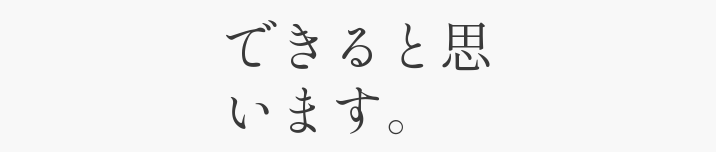できると思います。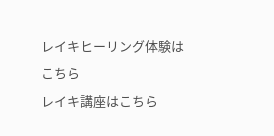レイキヒーリング体験はこちら
レイキ講座はこちら